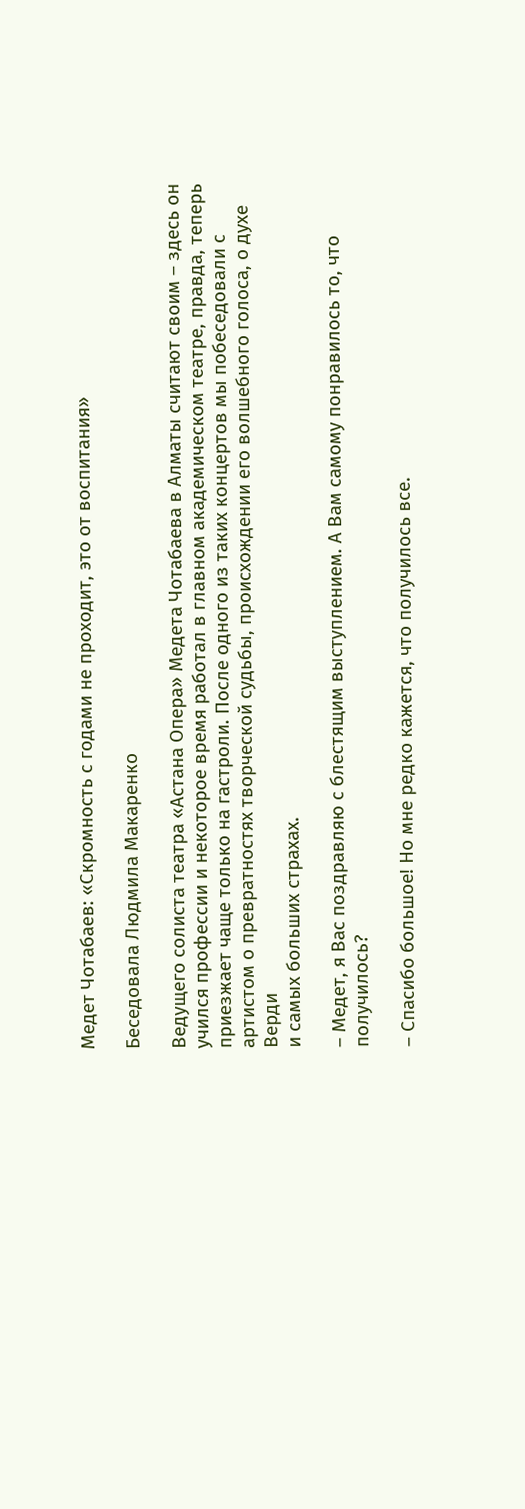Медет Чотабаев: «Скромность с годами не проходит, это от воспитания»

Беседовала Людмила Макаренко

Ведущего солиста театра «Астана Опера» Медета Чотабаева в Алматы считают своим – здесь он учился профессии и некоторое время работал в главном академическом театре, правда, теперь приезжает чаще только на гастроли. После одного из таких концертов мы побеседовали с артистом о превратностях творческой судьбы, происхождении его волшебного голоса, о духе Верди
и самых больших страхах.

– Медет, я Вас поздравляю с блестящим выступлением. А Вам самому понравилось то, что получилось?

– Спасибо большое! Но мне редко кажется, что получилось все.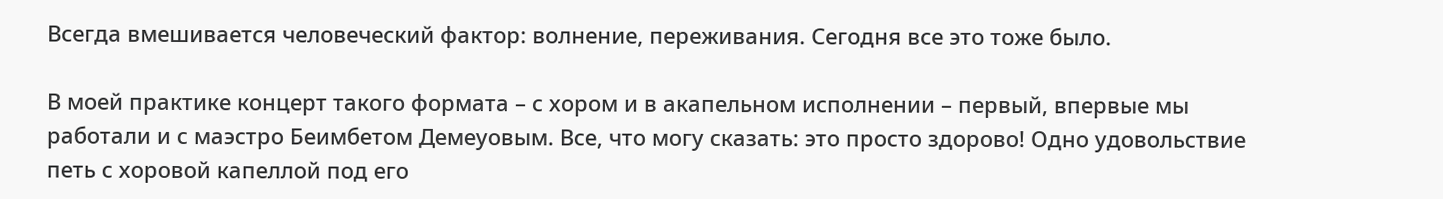Всегда вмешивается человеческий фактор: волнение, переживания. Сегодня все это тоже было.

В моей практике концерт такого формата – с хором и в акапельном исполнении – первый, впервые мы работали и с маэстро Беимбетом Демеуовым. Все, что могу сказать: это просто здорово! Одно удовольствие петь с хоровой капеллой под его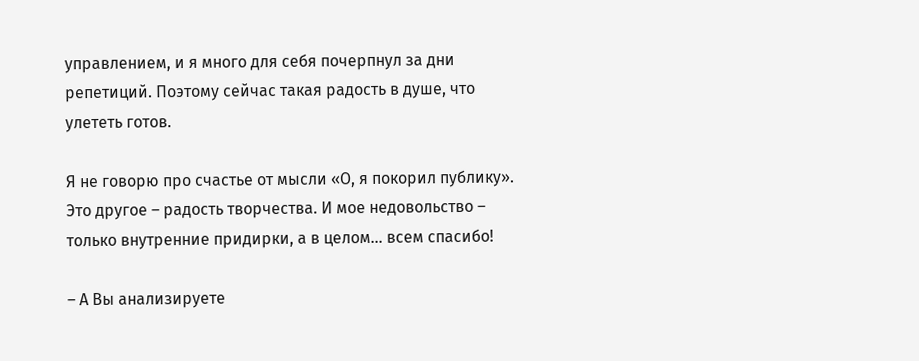управлением, и я много для себя почерпнул за дни репетиций. Поэтому сейчас такая радость в душе, что улететь готов.

Я не говорю про счастье от мысли «О, я покорил публику». Это другое – радость творчества. И мое недовольство – только внутренние придирки, а в целом… всем спасибо!

– А Вы анализируете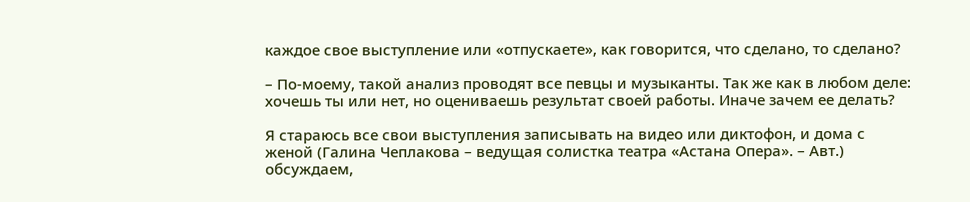каждое свое выступление или «отпускаете», как говорится, что сделано, то сделано?

– По-моему, такой анализ проводят все певцы и музыканты. Так же как в любом деле: хочешь ты или нет, но оцениваешь результат своей работы. Иначе зачем ее делать?

Я стараюсь все свои выступления записывать на видео или диктофон, и дома с женой (Галина Чеплакова – ведущая солистка театра «Астана Опера». – Авт.) обсуждаем,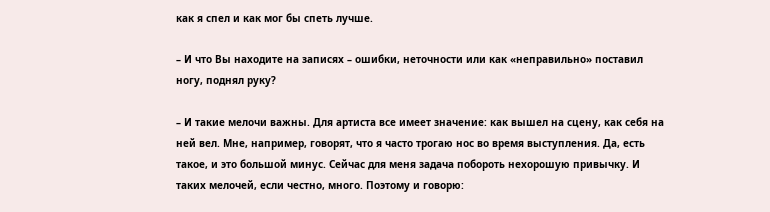как я спел и как мог бы спеть лучше.

– И что Вы находите на записях – ошибки, неточности или как «неправильно» поставил ногу, поднял руку?

– И такие мелочи важны. Для артиста все имеет значение: как вышел на сцену, как себя на ней вел. Мне, например, говорят, что я часто трогаю нос во время выступления. Да, есть такое, и это большой минус. Сейчас для меня задача побороть нехорошую привычку. И таких мелочей, если честно, много. Поэтому и говорю: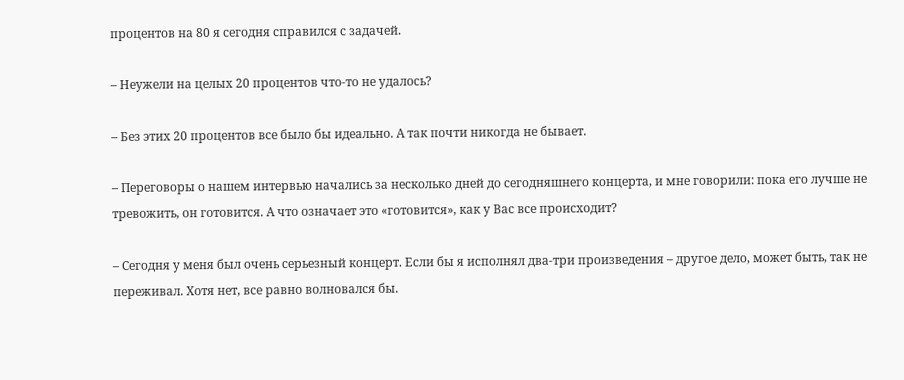процентов на 80 я сегодня справился с задачей.

– Неужели на целых 20 процентов что-то не удалось?

– Без этих 20 процентов все было бы идеально. А так почти никогда не бывает.

– Переговоры о нашем интервью начались за несколько дней до сегодняшнего концерта, и мне говорили: пока его лучше не тревожить, он готовится. А что означает это «готовится», как у Вас все происходит?

– Сегодня у меня был очень серьезный концерт. Если бы я исполнял два-три произведения – другое дело, может быть, так не переживал. Хотя нет, все равно волновался бы.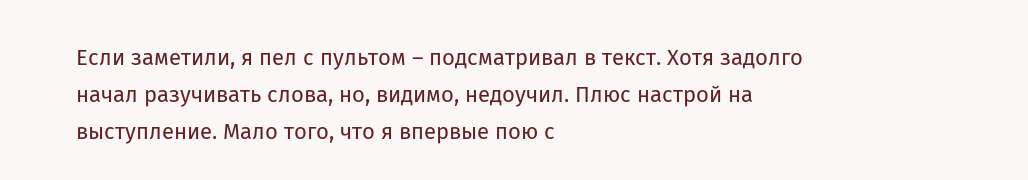Если заметили, я пел с пультом – подсматривал в текст. Хотя задолго начал разучивать слова, но, видимо, недоучил. Плюс настрой на выступление. Мало того, что я впервые пою с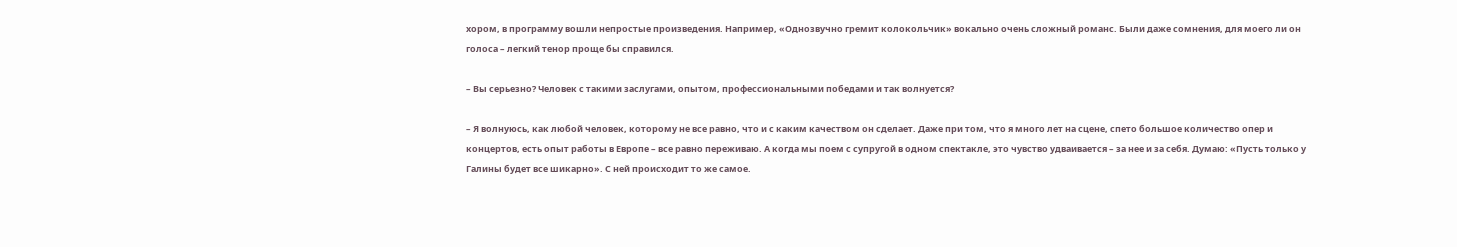хором, в программу вошли непростые произведения. Например, «Однозвучно гремит колокольчик» вокально очень сложный романс. Были даже сомнения, для моего ли он голоса – легкий тенор проще бы справился.

– Вы серьезно? Человек с такими заслугами, опытом, профессиональными победами и так волнуется?

– Я волнуюсь, как любой человек, которому не все равно, что и с каким качеством он сделает. Даже при том, что я много лет на сцене, спето большое количество опер и концертов, есть опыт работы в Европе – все равно переживаю. А когда мы поем с супругой в одном спектакле, это чувство удваивается – за нее и за себя. Думаю: «Пусть только у Галины будет все шикарно». С ней происходит то же самое.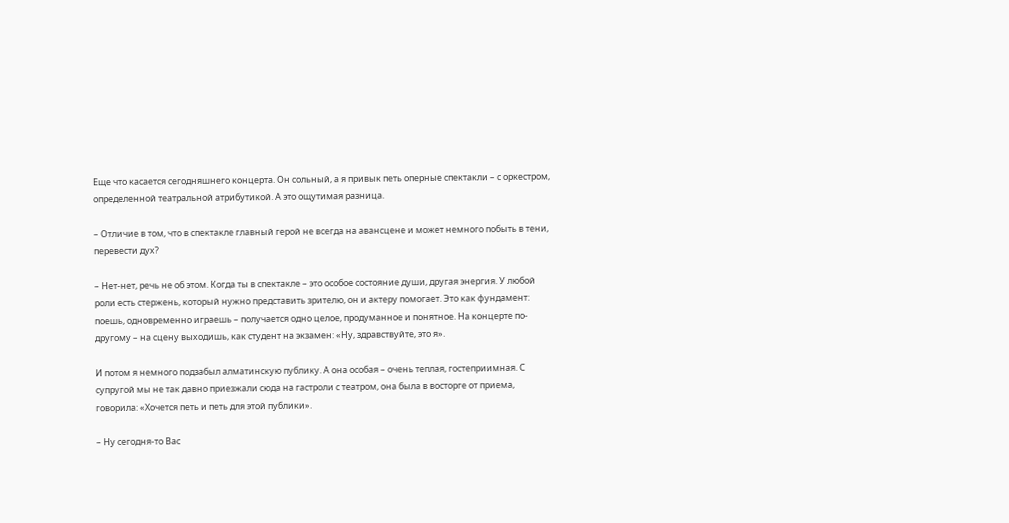Еще что касается сегодняшнего концерта. Он сольный, а я привык петь оперные спектакли – с оркестром, определенной театральной атрибутикой. А это ощутимая разница.

– Отличие в том, что в спектакле главный герой не всегда на авансцене и может немного побыть в тени, перевести дух?

– Нет-нет, речь не об этом. Когда ты в спектакле – это особое состояние души, другая энергия. У любой роли есть стержень, который нужно представить зрителю, он и актеру помогает. Это как фундамент: поешь, одновременно играешь – получается одно целое, продуманное и понятное. На концерте по-другому – на сцену выходишь, как студент на экзамен: «Ну, здравствуйте, это я».

И потом я немного подзабыл алматинскую публику. А она особая – очень теплая, гостеприимная. С супругой мы не так давно приезжали сюда на гастроли с театром, она была в восторге от приема, говорила: «Хочется петь и петь для этой публики».

– Ну сегодня-то Вас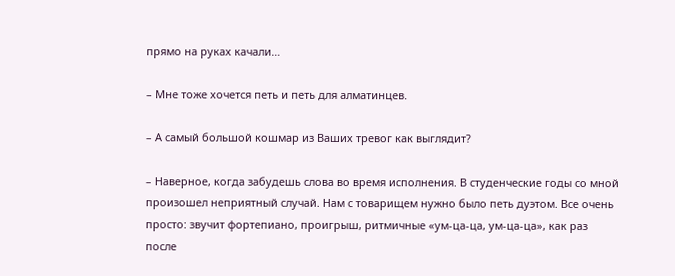прямо на руках качали…

– Мне тоже хочется петь и петь для алматинцев.

– А самый большой кошмар из Ваших тревог как выглядит?

– Наверное, когда забудешь слова во время исполнения. В студенческие годы со мной произошел неприятный случай. Нам с товарищем нужно было петь дуэтом. Все очень просто: звучит фортепиано, проигрыш, ритмичные «ум-ца-ца, ум-ца-ца», как раз после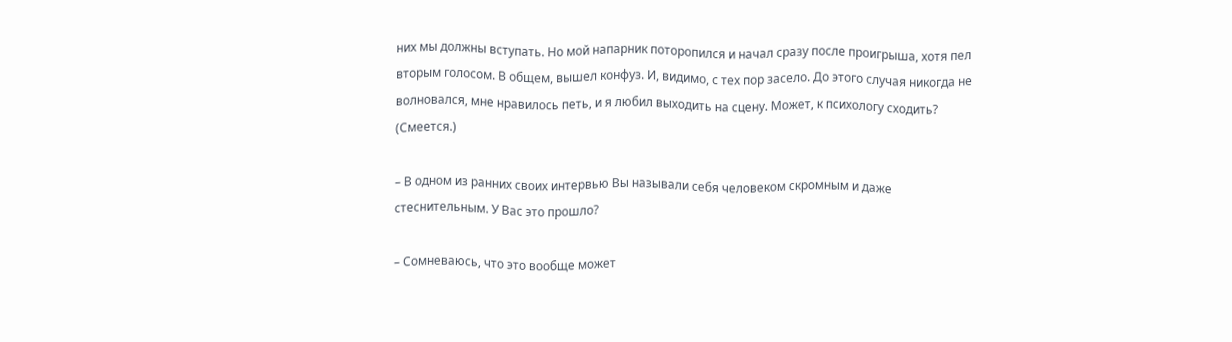них мы должны вступать. Но мой напарник поторопился и начал сразу после проигрыша, хотя пел вторым голосом. В общем, вышел конфуз. И, видимо, с тех пор засело. До этого случая никогда не волновался, мне нравилось петь, и я любил выходить на сцену. Может, к психологу сходить? (Смеется.)

– В одном из ранних своих интервью Вы называли себя человеком скромным и даже стеснительным. У Вас это прошло?

– Сомневаюсь, что это вообще может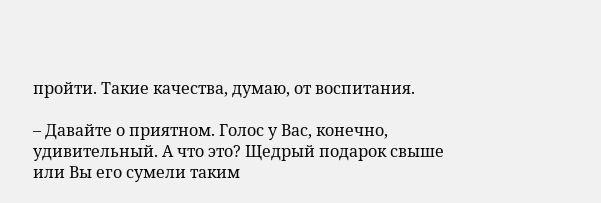пройти. Такие качества, думаю, от воспитания.

– Давайте о приятном. Голос у Вас, конечно, удивительный. А что это? Щедрый подарок свыше или Вы его сумели таким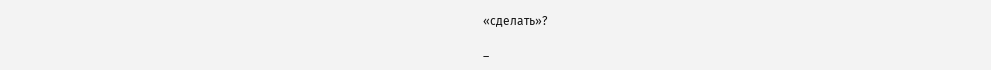«сделать»?

–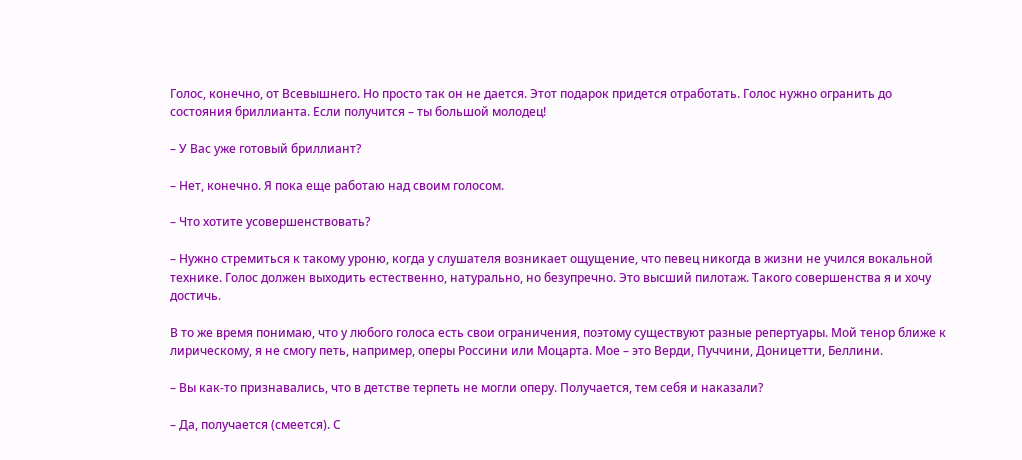Голос, конечно, от Всевышнего. Но просто так он не дается. Этот подарок придется отработать. Голос нужно огранить до состояния бриллианта. Если получится – ты большой молодец!

– У Вас уже готовый бриллиант?

– Нет, конечно. Я пока еще работаю над своим голосом.

– Что хотите усовершенствовать?

– Нужно стремиться к такому уроню, когда у слушателя возникает ощущение, что певец никогда в жизни не учился вокальной технике. Голос должен выходить естественно, натурально, но безупречно. Это высший пилотаж. Такого совершенства я и хочу достичь.

В то же время понимаю, что у любого голоса есть свои ограничения, поэтому существуют разные репертуары. Мой тенор ближе к лирическому, я не смогу петь, например, оперы Россини или Моцарта. Мое – это Верди, Пуччини, Доницетти, Беллини.

– Вы как-то признавались, что в детстве терпеть не могли оперу. Получается, тем себя и наказали?

– Да, получается (смеется). С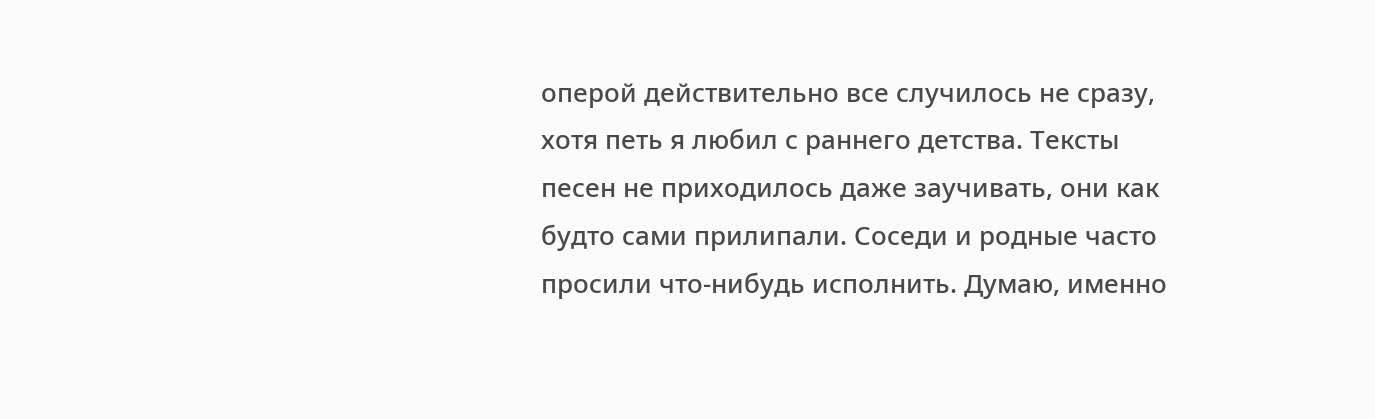оперой действительно все случилось не сразу, хотя петь я любил с раннего детства. Тексты песен не приходилось даже заучивать, они как будто сами прилипали. Соседи и родные часто просили что-нибудь исполнить. Думаю, именно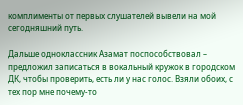комплименты от первых слушателей вывели на мой сегодняшний путь.

Дальше одноклассник Азамат поспособствовал – предложил записаться в вокальный кружок в городском ДК, чтобы проверить, есть ли у нас голос. Взяли обоих, с тех пор мне почему-то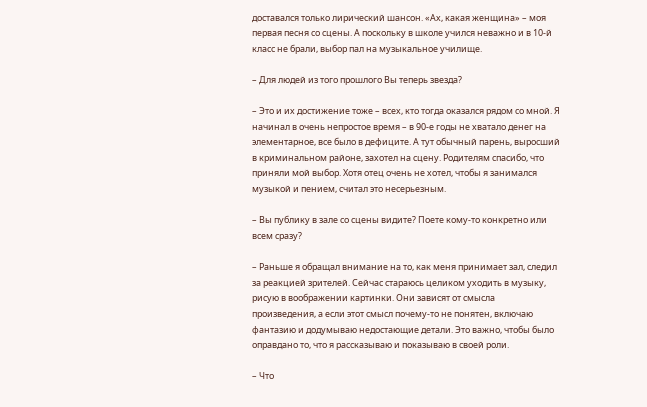доставался только лирический шансон. «Ах, какая женщина» – моя первая песня со сцены. А поскольку в школе учился неважно и в 10-й класс не брали, выбор пал на музыкальное училище.

– Для людей из того прошлого Вы теперь звезда?

– Это и их достижение тоже – всех, кто тогда оказался рядом со мной. Я начинал в очень непростое время – в 90-е годы не хватало денег на элементарное, все было в дефиците. А тут обычный парень, выросший в криминальном районе, захотел на сцену. Родителям спасибо, что приняли мой выбор. Хотя отец очень не хотел, чтобы я занимался музыкой и пением, считал это несерьезным.

– Вы публику в зале со сцены видите? Поете кому-то конкретно или всем сразу?

– Раньше я обращал внимание на то, как меня принимает зал, следил за реакцией зрителей. Сейчас стараюсь целиком уходить в музыку, рисую в воображении картинки. Они зависят от смысла произведения, а если этот смысл почему-то не понятен, включаю фантазию и додумываю недостающие детали. Это важно, чтобы было оправдано то, что я рассказываю и показываю в своей роли.

– Что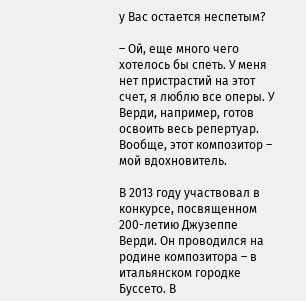у Вас остается неспетым?

– Ой, еще много чего хотелось бы спеть. У меня нет пристрастий на этот счет, я люблю все оперы. У Верди, например, готов освоить весь репертуар. Вообще, этот композитор – мой вдохновитель.

В 2013 году участвовал в конкурсе, посвященном 200-летию Джузеппе Верди. Он проводился на родине композитора – в итальянском городке Буссето. В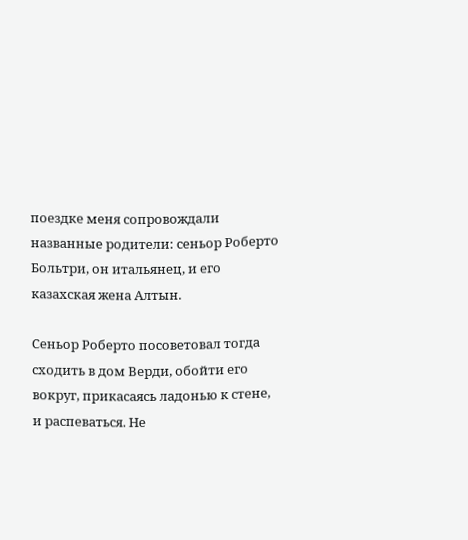поездке меня сопровождали названные родители: сеньор Роберто Больтри, он итальянец, и его казахская жена Алтын.

Сеньор Роберто посоветовал тогда сходить в дом Верди, обойти его вокруг, прикасаясь ладонью к стене, и распеваться. Не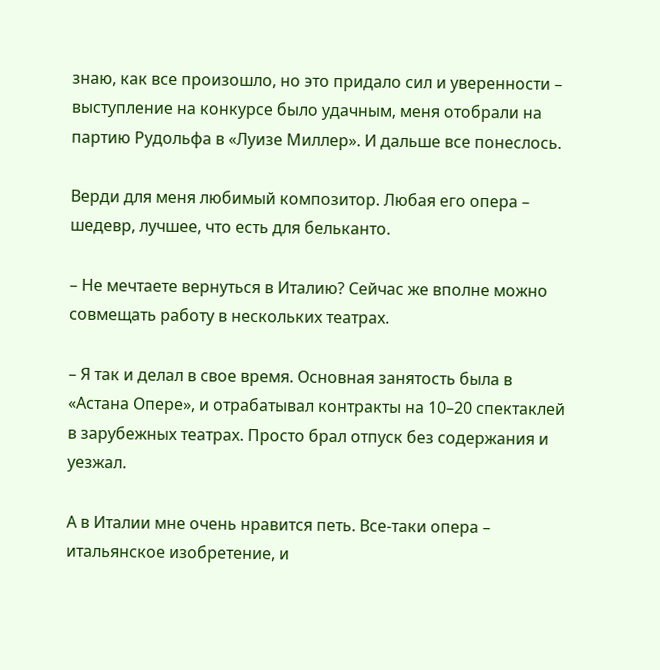знаю, как все произошло, но это придало сил и уверенности – выступление на конкурсе было удачным, меня отобрали на партию Рудольфа в «Луизе Миллер». И дальше все понеслось.

Верди для меня любимый композитор. Любая его опера – шедевр, лучшее, что есть для бельканто.

– Не мечтаете вернуться в Италию? Сейчас же вполне можно совмещать работу в нескольких театрах.

– Я так и делал в свое время. Основная занятость была в «Астана Опере», и отрабатывал контракты на 10–20 спектаклей в зарубежных театрах. Просто брал отпуск без содержания и уезжал.

А в Италии мне очень нравится петь. Все-таки опера – итальянское изобретение, и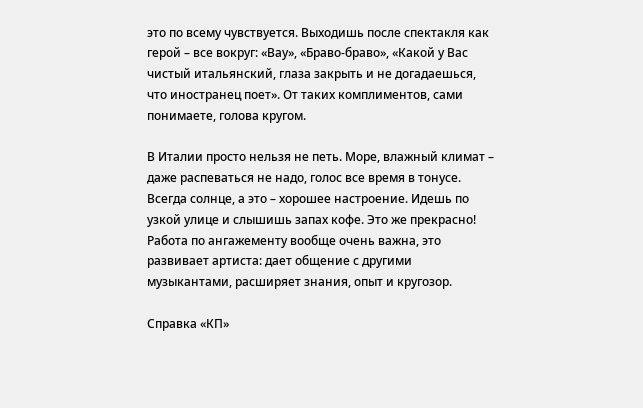это по всему чувствуется. Выходишь после спектакля как герой – все вокруг: «Вау», «Браво-браво», «Какой у Вас чистый итальянский, глаза закрыть и не догадаешься, что иностранец поет». От таких комплиментов, сами понимаете, голова кругом.

В Италии просто нельзя не петь. Море, влажный климат – даже распеваться не надо, голос все время в тонусе. Всегда солнце, а это – хорошее настроение. Идешь по узкой улице и слышишь запах кофе. Это же прекрасно! Работа по ангажементу вообще очень важна, это развивает артиста: дает общение с другими музыкантами, расширяет знания, опыт и кругозор.

Справка «КП»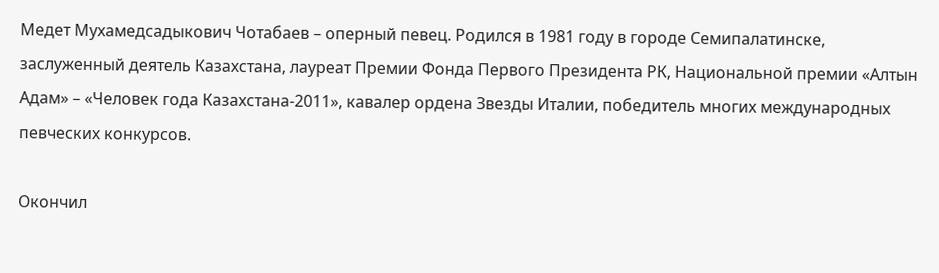Медет Мухамедсадыкович Чотабаев – оперный певец. Родился в 1981 году в городе Семипалатинске, заслуженный деятель Казахстана, лауреат Премии Фонда Первого Президента РК, Национальной премии «Алтын Адам» – «Человек года Казахстана-2011», кавалер ордена Звезды Италии, победитель многих международных певческих конкурсов.

Окончил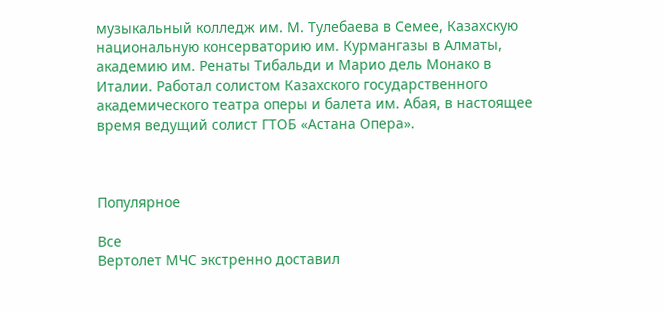музыкальный колледж им. М. Тулебаева в Семее, Казахскую национальную консерваторию им. Курмангазы в Алматы, академию им. Ренаты Тибальди и Марио дель Монако в Италии. Работал солистом Казахского государственного академического театра оперы и балета им. Абая, в настоящее время ведущий солист ГТОБ «Астана Опера».



Популярное

Все
Вертолет МЧС экстренно доставил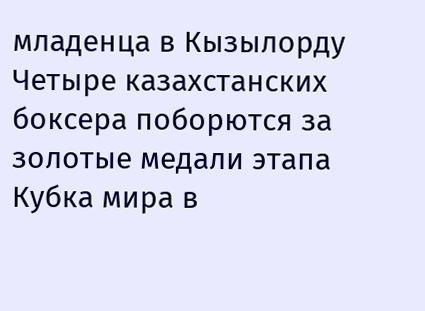младенца в Кызылорду
Четыре казахстанских боксера поборются за золотые медали этапа Кубка мира в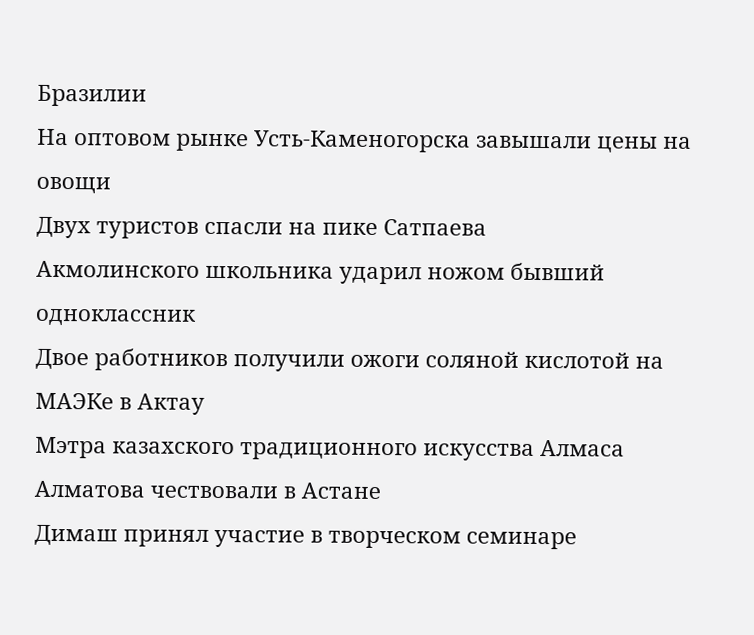Бразилии
На оптовом рынке Усть-Каменогорска завышали цены на овощи
Двух туристов спасли на пике Сатпаева
Акмолинского школьника ударил ножом бывший одноклассник
Двое работников получили ожоги соляной кислотой на МАЭКе в Актау
Мэтра казахского традиционного искусства Алмаса Алматова чествовали в Астане
Димаш принял участие в творческом семинаре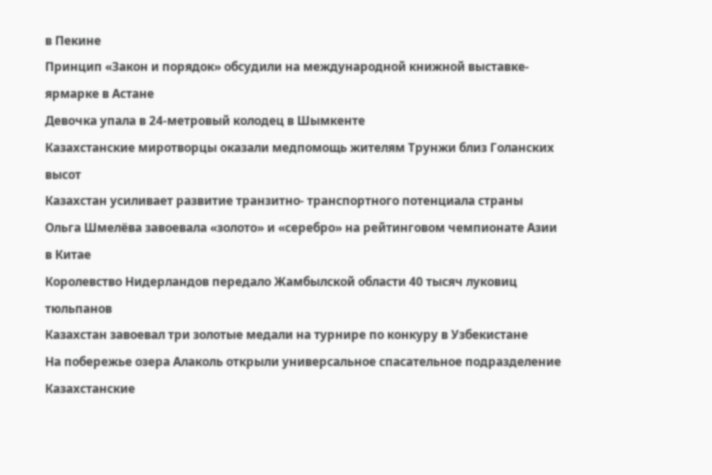в Пекине
Принцип «Закон и порядок» обсудили на международной книжной выставке-ярмарке в Астане
Девочка упала в 24-метровый колодец в Шымкенте
Казахстанские миротворцы оказали медпомощь жителям Трунжи близ Голанских высот
Казахстан усиливает развитие транзитно- транспортного потенциала страны
Ольга Шмелёва завоевала «золото» и «серебро» на рейтинговом чемпионате Азии в Китае
Королевство Нидерландов передало Жамбылской области 40 тысяч луковиц тюльпанов
Казахстан завоевал три золотые медали на турнире по конкуру в Узбекистане
На побережье озера Алаколь открыли универсальное спасательное подразделение
Казахстанские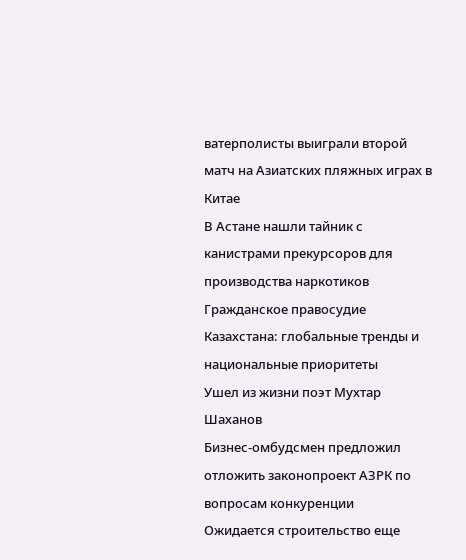ватерполисты выиграли второй матч на Азиатских пляжных играх в Китае
В Астане нашли тайник с канистрами прекурсоров для производства наркотиков
Гражданское правосудие Казахстана: глобальные тренды и национальные приоритеты
Ушел из жизни поэт Мухтар Шаханов
Бизнес-омбудсмен предложил отложить законопроект АЗРК по вопросам конкуренции
Ожидается строительство еще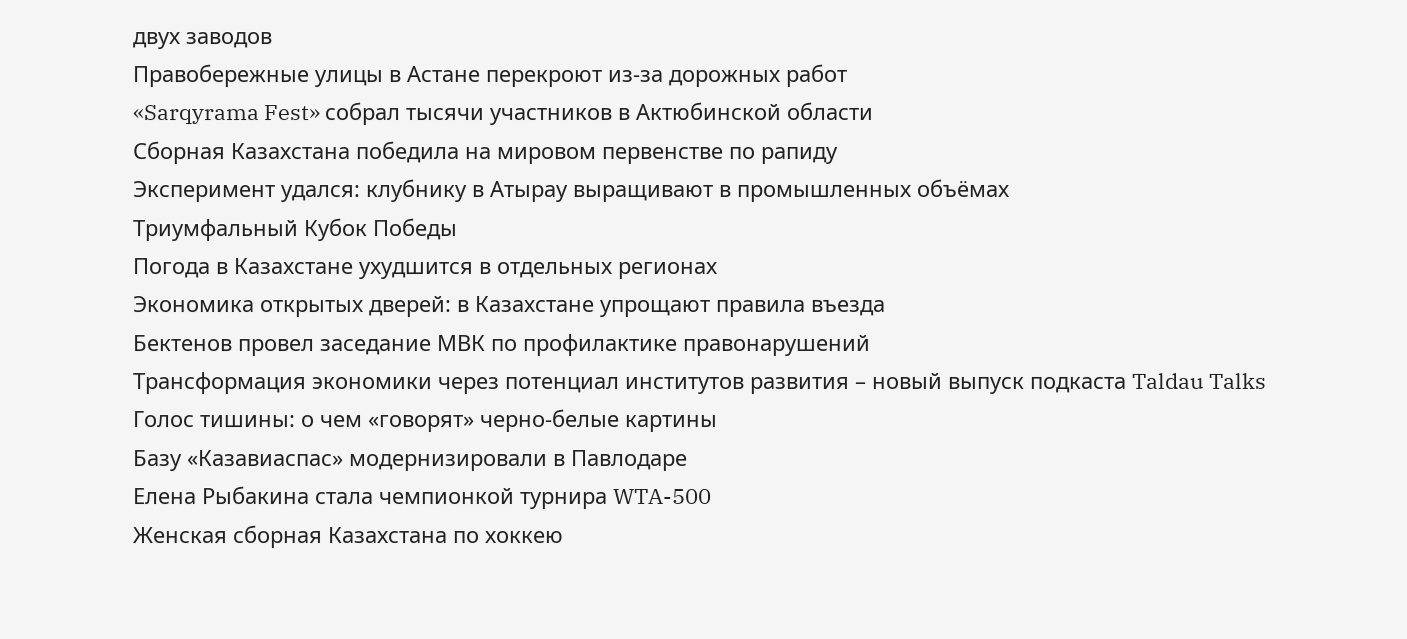двух заводов
Правобережные улицы в Астане перекроют из-за дорожных работ
«Sarqyrama Fest» собрал тысячи участников в Актюбинской области
Сборная Казахстана победила на мировом первенстве по рапиду
Эксперимент удался: клубнику в Атырау выращивают в промышленных объёмах
Триумфальный Кубок Победы
Погода в Казахстане ухудшится в отдельных регионах
Экономика открытых дверей: в Казахстане упрощают правила въезда
Бектенов провел заседание МВК по профилактике правонарушений
Трансформация экономики через потенциал институтов развития – новый выпуск подкаста Taldau Talks
Голос тишины: о чем «говорят» черно-белые картины
Базу «Казавиаспас» модернизировали в Павлодаре
Елена Рыбакина стала чемпионкой турнира WTA-500
Женская сборная Казахстана по хоккею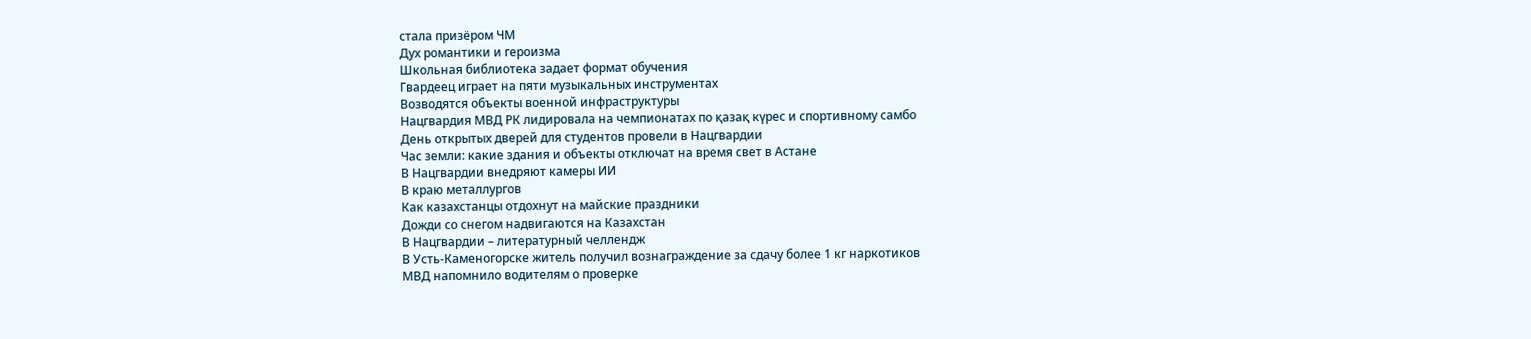стала призёром ЧМ
Дух романтики и героизма
Школьная библиотека задает формат обучения
Гвардеец играет на пяти музыкальных инструментах
Возводятся объекты военной инфраструктуры
Нацгвардия МВД РК лидировала на чемпионатах по қазақ күрес и спортивному самбо
День открытых дверей для студентов провели в Нацгвардии
Час земли: какие здания и объекты отключат на время свет в Астане
В Нацгвардии внедряют камеры ИИ
В краю металлургов
Как казахстанцы отдохнут на майские праздники
Дожди со снегом надвигаются на Казахстан
В Нацгвардии – литературный челлендж
В Усть-Каменогорске житель получил вознаграждение за сдачу более 1 кг наркотиков
МВД напомнило водителям о проверке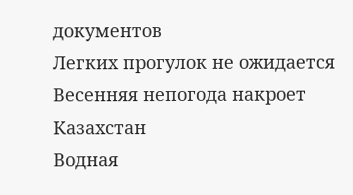документов
Легких прогулок не ожидается
Весенняя непогода накроет Казахстан
Водная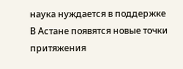наука нуждается в поддержке
В Астане появятся новые точки притяжения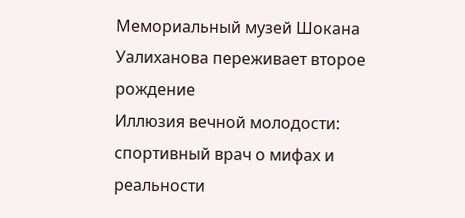Мемориальный музей Шокана Уалиханова переживает второе рождение
Иллюзия вечной молодости: спортивный врач о мифах и реальности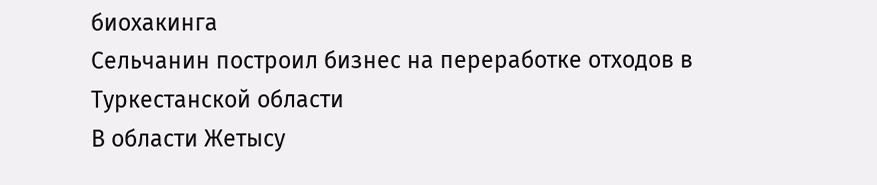биохакинга
Сельчанин построил бизнес на переработке отходов в Туркестанской области
В области Жетысу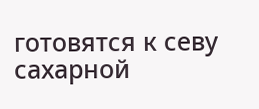готовятся к севу сахарной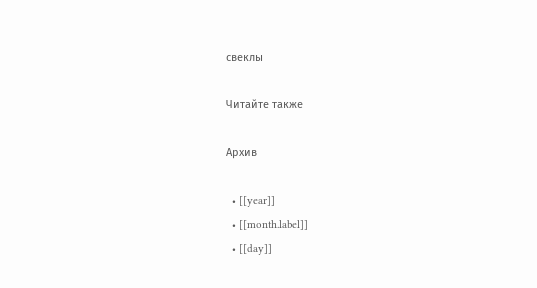свеклы

Читайте также

Архив

  • [[year]]
  • [[month.label]]
  • [[day]]